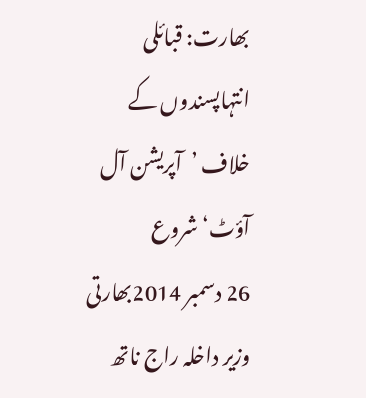بھارت: قبائلی انتہاپسندوں کے خلاف ’آپریشن آل آؤٹ‘ شروع
26 دسمبر 2014بھارتی وزیر داخلہ راج ناتھ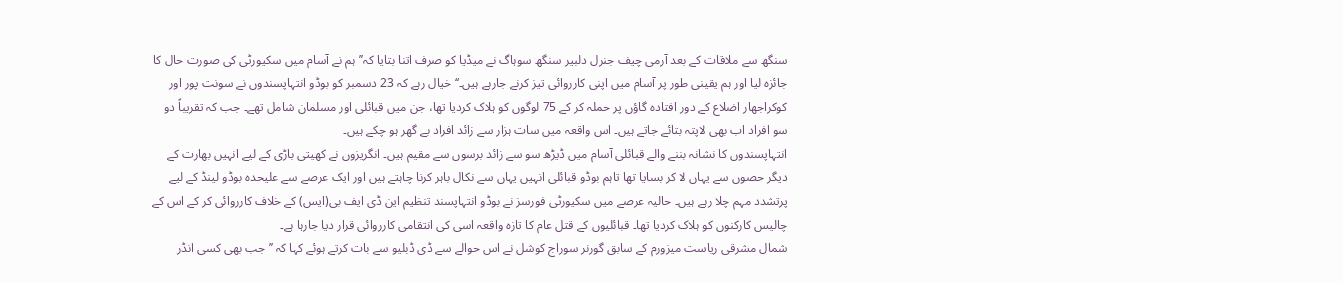سنگھ سے ملاقات کے بعد آرمی چیف جنرل دلبیر سنگھ سوہاگ نے میڈیا کو صرف اتنا بتایا کہ’’ہم نے آسام میں سکیورٹی کی صورت حال کا جائزہ لیا اور ہم یقینی طور پر آسام میں اپنی کارروائی تیز کرنے جارہے ہیں۔‘‘خیال رہے کہ 23 دسمبر کو بوڈو انتہاپسندوں نے سونت پور اور کوکراجھار اضلاع کے دور افتادہ گاؤں پر حملہ کر کے 75 لوگوں کو ہلاک کردیا تھا، جن میں قبائلی اور مسلمان شامل تھے۔ جب کہ تقریباً دو سو افراد اب بھی لاپتہ بتائے جاتے ہیں۔ اس واقعہ میں سات ہزار سے زائد افراد بے گھر ہو چکے ہیں۔
انتہاپسندوں کا نشانہ بننے والے قبائلی آسام میں ڈیڑھ سو سے زائد برسوں سے مقیم ہیں۔ انگریزوں نے کھیتی باڑی کے لیے انہیں بھارت کے دیگر حصوں سے یہاں لا کر بسایا تھا تاہم بوڈو قبائلی انہیں یہاں سے نکال باہر کرنا چاہتے ہیں اور ایک عرصے سے علیحدہ بوڈو لینڈ کے لیے پرتشدد مہم چلا رہے ہیں۔ حالیہ عرصے میں سکیورٹی فورسز نے بوڈو انتہاپسند تنظیم این ڈی ایف بی(ایس) کے خلاف کارروائی کر کے اس کے چالیس کارکنوں کو ہلاک کردیا تھا۔ قبائلیوں کے قتل عام کا تازہ واقعہ اسی کی انتقامی کارروائی قرار دیا جارہا ہے۔
شمال مشرقی ریاست میزورم کے سابق گورنر سوراج کوشل نے اس حوالے سے ڈی ڈبلیو سے بات کرتے ہوئے کہا کہ ’’جب بھی کسی انڈر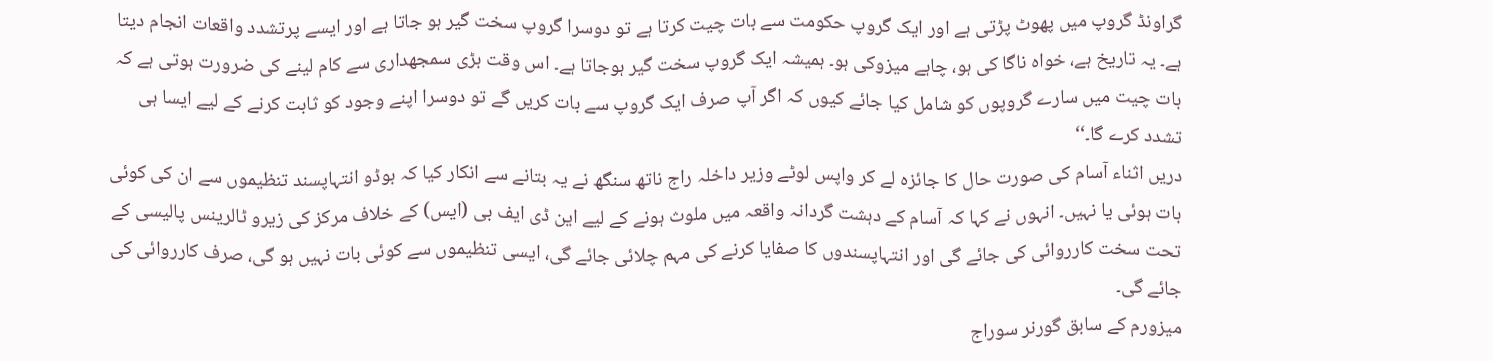گراونڈ گروپ میں پھوٹ پڑتی ہے اور ایک گروپ حکومت سے بات چیت کرتا ہے تو دوسرا گروپ سخت گیر ہو جاتا ہے اور ایسے پرتشدد واقعات انجام دیتا ہے۔ یہ تاریخ ہے، خواہ ناگا کی ہو، چاہے میزوکی ہو۔ ہمیشہ ایک گروپ سخت گیر ہوجاتا ہے۔ اس وقت بڑی سمجھداری سے کام لینے کی ضرورت ہوتی ہے کہ بات چیت میں سارے گروپوں کو شامل کیا جائے کیوں کہ اگر آپ صرف ایک گروپ سے بات کریں گے تو دوسرا اپنے وجود کو ثابت کرنے کے لیے ایسا ہی تشدد کرے گا۔‘‘
دریں اثناء آسام کی صورت حال کا جائزہ لے کر واپس لوٹے وزیر داخلہ راج ناتھ سنگھ نے یہ بتانے سے انکار کیا کہ بوڈو انتہاپسند تنظیموں سے ان کی کوئی بات ہوئی یا نہیں۔ انہوں نے کہا کہ آسام کے دہشت گردانہ واقعہ میں ملوث ہونے کے لیے این ڈی ایف بی (ایس) کے خلاف مرکز کی زیرو ٹالرینس پالیسی کے تحت سخت کارروائی کی جائے گی اور انتہاپسندوں کا صفایا کرنے کی مہم چلائی جائے گی، ایسی تنظیموں سے کوئی بات نہیں ہو گی، صرف کارروائی کی جائے گی۔
میزورم کے سابق گورنر سوراج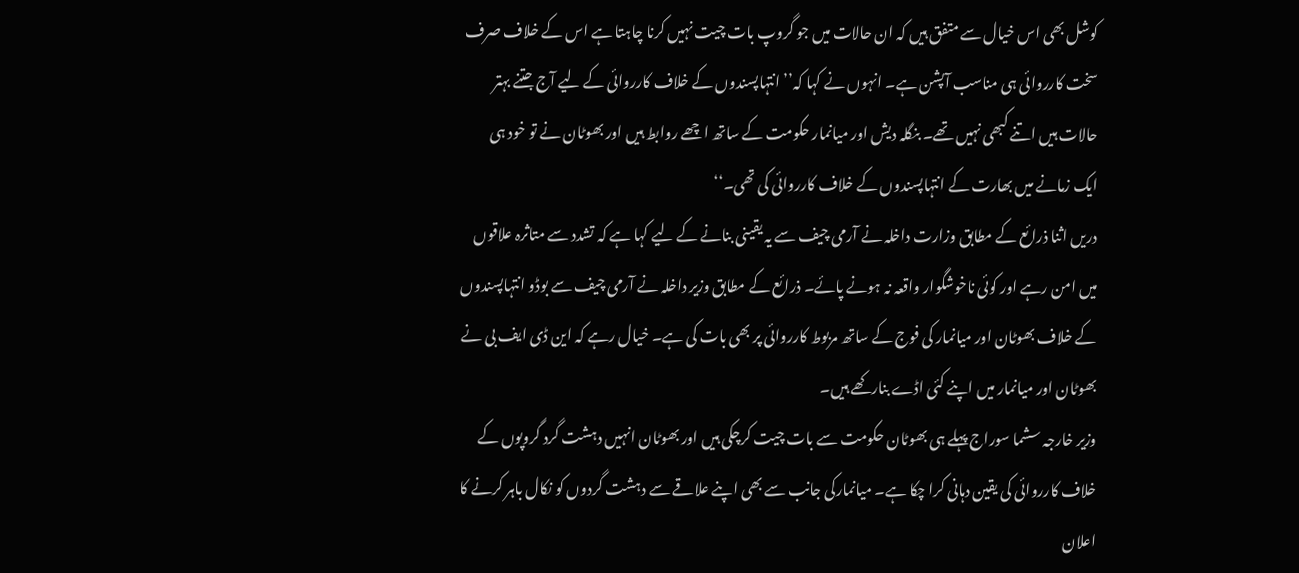کوشل بھی اس خیال سے متفق ہیں کہ ان حالات میں جو گروپ بات چیت نہیں کرنا چاہتا ہے اس کے خلاف صرف سخت کارروائی ہی مناسب آپشن ہے۔ انہوں نے کہا کہ’’ انتہاپسندوں کے خلاف کارروائی کے لیے آج جتنے بہتر حالات ہیں اتنے کبھی نہیں تھے۔ بنگلہ دیش اور میانمار حکومت کے ساتھ اچھے روابط ہیں اور بھوٹان نے تو خود ہی ایک زمانے میں بھارت کے انتہاپسندوں کے خلاف کارروائی کی تھی۔‘‘
دریں اثنا ذرائع کے مطابق وزارت داخلہ نے آرمی چیف سے یہ یقینی بنانے کے لیے کہا ہے کہ تشدد سے متاثرہ علاقوں میں امن رہے اور کوئی ناخوشگوار واقعہ نہ ہونے پائے۔ ذرائع کے مطابق وزیر داخلہ نے آرمی چیف سے بوڈو انتہاپسندوں کے خلاف بھوٹان اور میانمار کی فوج کے ساتھ مربوط کارروائی پر بھی بات کی ہے۔ خیال رہے کہ این ڈی ایف بی نے بھوٹان اور میانمار میں اپنے کئی اڈے بنارکھے ہیں۔
وزیر خارجہ سشما سوراج پہلے ہی بھوٹان حکومت سے بات چیت کرچکی ہیں اور بھوٹان انہیں دہشت گرد گروپوں کے خلاف کارروائی کی یقین دہانی کرا چکا ہے۔ میانمارکی جانب سے بھی اپنے علاقے سے دہشت گردوں کو نکال باہر کرنے کا اعلان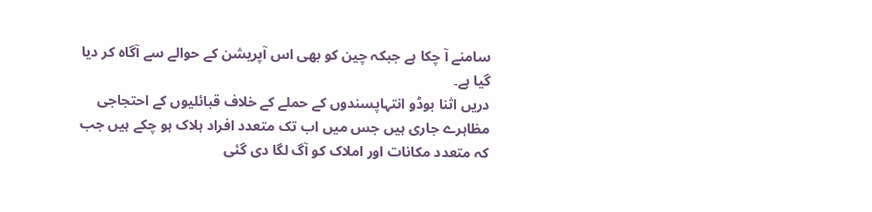سامنے آ چکا ہے جبکہ چین کو بھی اس آپریشن کے حوالے سے آگاہ کر دیا گیا ہے۔
دریں اثنا بوڈو انتہاپسندوں کے حملے کے خلاف قبائلیوں کے احتجاجی مظاہرے جاری ہیں جس میں اب تک متعدد افراد ہلاک ہو چکے ہیں جب کہ متعدد مکانات اور املاک کو آگ لگا دی گئی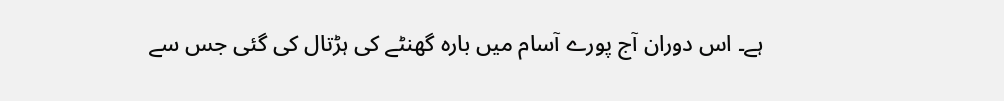ہے۔ اس دوران آج پورے آسام میں بارہ گھنٹے کی ہڑتال کی گئی جس سے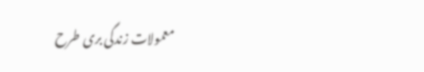معمولات زندگی بری طرح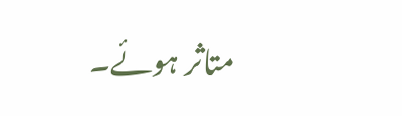متاثر ہوئے۔